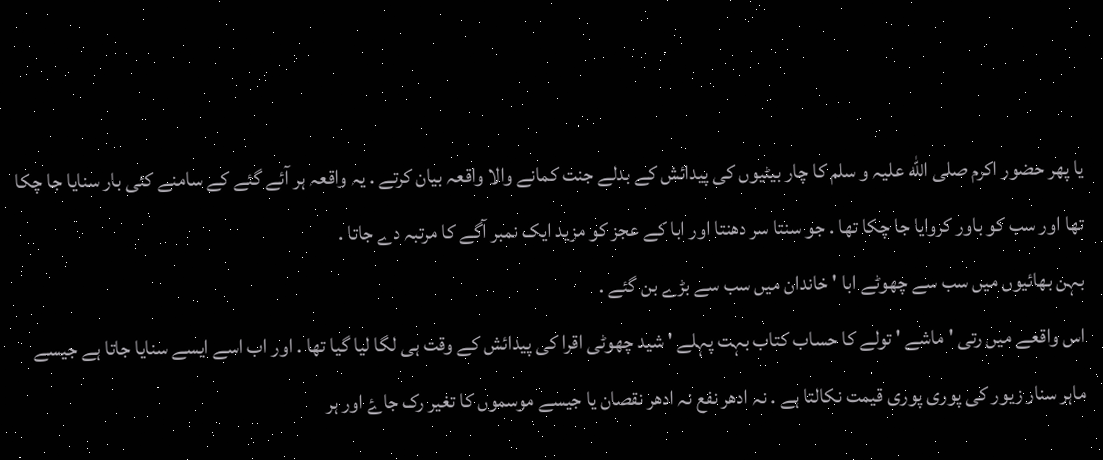یا پھر حضور اکرم صلی الله علیہ و سلم کا چار بیٹیوں کی پیدائش کے بدلے جنت کمانے والا واقعہ بیان کرتے . یہ واقعہ ہر آئے گئے کے سامنے کئی بار سنایا جا چکا تھا اور سب کو باور کروایا جا چکا تھا . جو سنتا سر دھنتا اور ابا کے عجز کو مزید ایک نمبر آگے کا مرتبہ دے جاتا .
بہن بھائیوں میں سب سے چھوٹے ابا ' خاندان میں سب سے بڑے بن گئے .
اس واقعے میں رتی ' ماشے ' تولے کا حساب کتاب بہت پہلے ' شید چھوٹی اقرا کی پیدائش کے وقت ہی لگا لیا گیا تھا . اور اب اسے ایسے سنایا جاتا ہے جیسے ماہر سنار زیور کی پوری پوری قیمت نکالتا ہے . نہ ادھر نفع نہ ادھر نقصان یا جیسے موسموں کا تغیر رک جاۓ اور ہر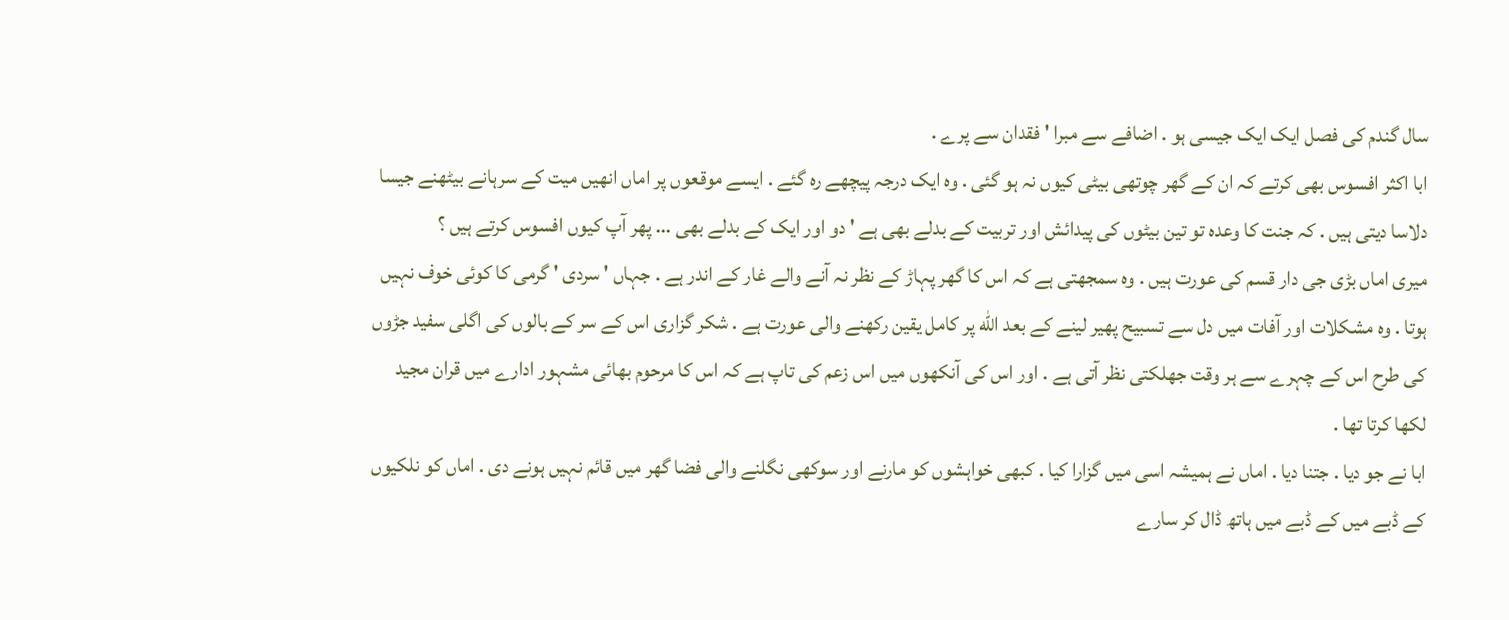سال گندم کی فصل ایک ایک جیسی ہو . اضافے سے مبرا ' فقدان سے پرے .
ابا اکثر افسوس بھی کرتے کہ ان کے گھر چوتھی بیٹی کیوں نہ ہو گئی . وہ ایک درجہ پیچھے رہ گئے . ایسے موقعوں پر اماں انھیں میت کے سرہانے بیٹھنے جیسا دلاسا دیتی ہیں . کہ جنت کا وعدہ تو تین بیٹوں کی پیدائش اور تربیت کے بدلے بھی ہے ' دو اور ایک کے بدلے بھی ... پھر آپ کیوں افسوس کرتے ہیں ؟
میری اماں بڑی جی دار قسم کی عورت ہیں . وہ سمجھتی ہے کہ اس کا گھر پہاڑ کے نظر نہ آنے والے غار کے اندر ہے . جہاں ' سردی ' گرمی کا کوئی خوف نہیں ہوتا . وہ مشکلات اور آفات میں دل سے تسبیح پھیر لینے کے بعد الله پر کامل یقین رکھنے والی عورت ہے . شکر گزاری اس کے سر کے بالوں کی اگلی سفید جڑوں کی طرح اس کے چہرے سے ہر وقت جھلکتی نظر آتی ہے . اور اس کی آنکھوں میں اس زعم کی تاپ ہے کہ اس کا مرحوم بھائی مشہور ادارے میں قران مجید لکھا کرتا تھا .
ابا نے جو دیا . جتنا دیا . اماں نے ہمیشہ اسی میں گزارا کیا . کبھی خواہشوں کو مارنے اور سوکھی نگلنے والی فضا گھر میں قائم نہیں ہونے دی . اماں کو نلکیوں کے ڈبے میں کے ڈبے میں ہاتھ ڈال کر سارے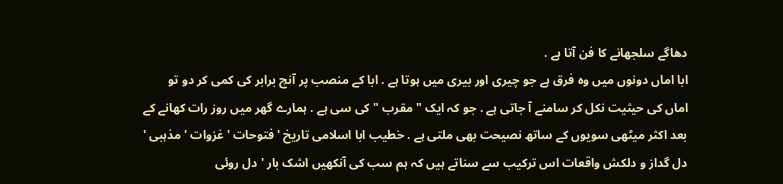دھاگے سلجھانے کا فن آتا ہے .
ابا اماں دونوں میں وہ فرق ہے جو چیری اور بیری میں ہوتا ہے . ابا کے منصب پر آنچ برابر کی کمی کر دو تو اماں کی حیثیت نکل کر سامنے آ جاتی ہے . جو کہ ایک " مقرب " کی سی ہے . ہمارے گھر میں روز رات کھانے کے بعد اکثر میٹھی سویوں کے ساتھ نصیحت بھی ملتی ہے . خطیب ابا اسلامی تاریخ ' فتوحات ' غزوات ' مذہبی ' دل گداز و دلکش واقعات اس ترکیب سے سناتے ہیں کہ ہم سب کی آنکھیں اشک بار ' دل روئی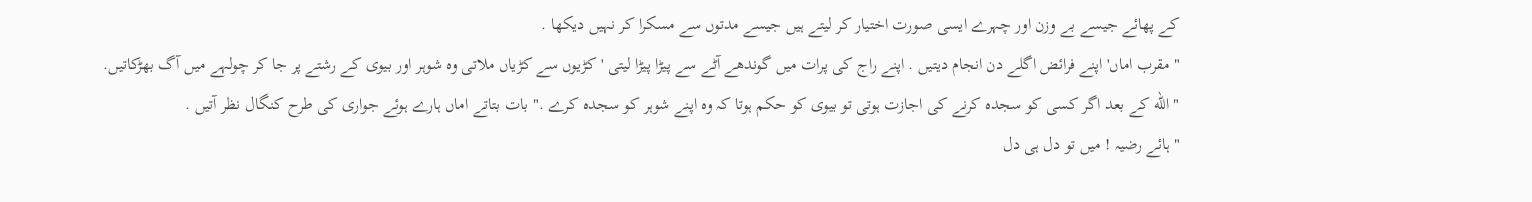کے پھائے جیسے بے وزن اور چہرے ایسی صورت اختیار کر لیتے ہیں جیسے مدتوں سے مسکرا کر نہیں دیکھا .
" مقرب اماں' اپنے فرائض اگلے دن انجام دیتیں . اپنے راج کی پرات میں گوندھے آٹے سے پیڑا پیڑا لیتی ' کڑیوں سے کڑیاں ملاتی وہ شوہر اور بیوی کے رشتے پر جا کر چولہے میں آگ بھڑکاتیں.
" الله کے بعد اگر کسی کو سجدہ کرنے کی اجازت ہوتی تو بیوی کو حکم ہوتا کہ وہ اپنے شوہر کو سجدہ کرے ." بات بتاتے اماں ہارے ہوئے جواری کی طرح کنگال نظر آتیں .
" ہائے رضیہ ! میں تو دل ہی دل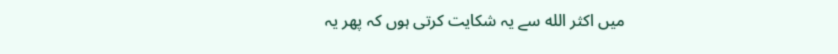میں اکثر الله سے یہ شکایت کرتی ہوں کہ پھر یہ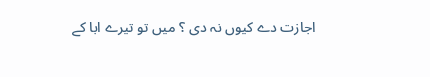اجازت دے کیوں نہ دی ؟ میں تو تیرے ابا کے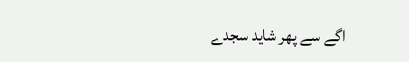اگے سے پھر شاید سجدے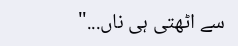سے اٹھتی ہی ناں..."